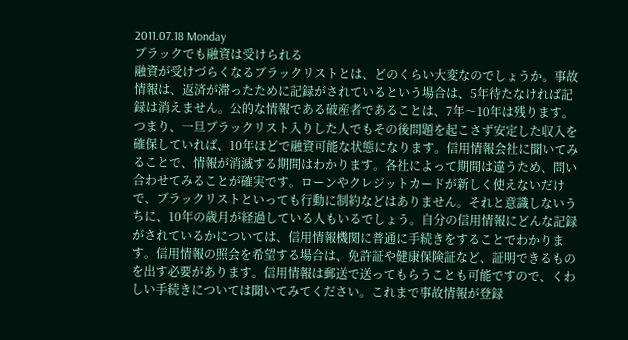2011.07.18 Monday
ブラックでも融資は受けられる
融資が受けづらくなるブラックリストとは、どのくらい大変なのでしょうか。事故情報は、返済が滞ったために記録がされているという場合は、5年待たなければ記録は消えません。公的な情報である破産者であることは、7年〜10年は残ります。つまり、一旦ブラックリスト入りした人でもその後問題を起こさず安定した収入を確保していれば、10年ほどで融資可能な状態になります。信用情報会社に聞いてみることで、情報が消滅する期間はわかります。各社によって期間は違うため、問い合わせてみることが確実です。ローンやクレジットカードが新しく使えないだけで、ブラックリストといっても行動に制約などはありません。それと意識しないうちに、10年の歳月が経過している人もいるでしょう。自分の信用情報にどんな記録がされているかについては、信用情報機関に普通に手続きをすることでわかります。信用情報の照会を希望する場合は、免許証や健康保険証など、証明できるものを出す必要があります。信用情報は郵送で送ってもらうことも可能ですので、くわしい手続きについては聞いてみてください。これまで事故情報が登録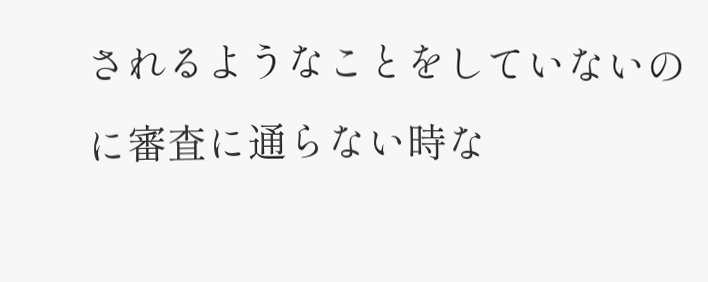されるようなことをしていないのに審査に通らない時な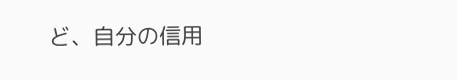ど、自分の信用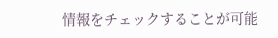情報をチェックすることが可能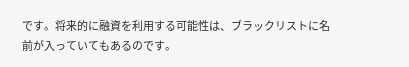です。将来的に融資を利用する可能性は、ブラックリストに名前が入っていてもあるのです。